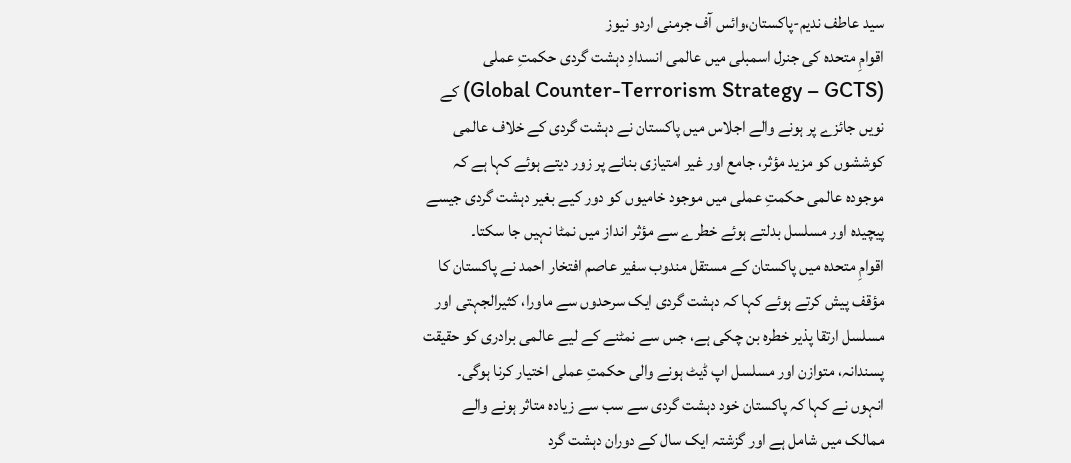سید عاطف ندیم-پاکستان،وائس آف جرمنی اردو نیوز
اقوامِ متحدہ کی جنرل اسمبلی میں عالمی انسدادِ دہشت گردی حکمتِ عملی (Global Counter-Terrorism Strategy – GCTS) کے نویں جائزے پر ہونے والے اجلاس میں پاکستان نے دہشت گردی کے خلاف عالمی کوششوں کو مزید مؤثر، جامع اور غیر امتیازی بنانے پر زور دیتے ہوئے کہا ہے کہ موجودہ عالمی حکمتِ عملی میں موجود خامیوں کو دور کیے بغیر دہشت گردی جیسے پیچیدہ اور مسلسل بدلتے ہوئے خطرے سے مؤثر انداز میں نمٹا نہیں جا سکتا۔
اقوامِ متحدہ میں پاکستان کے مستقل مندوب سفیر عاصم افتخار احمد نے پاکستان کا مؤقف پیش کرتے ہوئے کہا کہ دہشت گردی ایک سرحدوں سے ماورا، کثیرالجہتی اور مسلسل ارتقا پذیر خطرہ بن چکی ہے، جس سے نمٹنے کے لیے عالمی برادری کو حقیقت پسندانہ، متوازن اور مسلسل اپ ڈیٹ ہونے والی حکمتِ عملی اختیار کرنا ہوگی۔
انہوں نے کہا کہ پاکستان خود دہشت گردی سے سب سے زیادہ متاثر ہونے والے ممالک میں شامل ہے اور گزشتہ ایک سال کے دوران دہشت گرد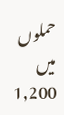حملوں میں 1,200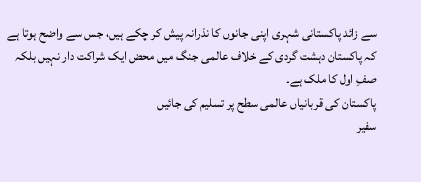سے زائد پاکستانی شہری اپنی جانوں کا نذرانہ پیش کر چکے ہیں، جس سے واضح ہوتا ہے کہ پاکستان دہشت گردی کے خلاف عالمی جنگ میں محض ایک شراکت دار نہیں بلکہ صفِ اول کا ملک ہے۔
پاکستان کی قربانیاں عالمی سطح پر تسلیم کی جائیں
سفیر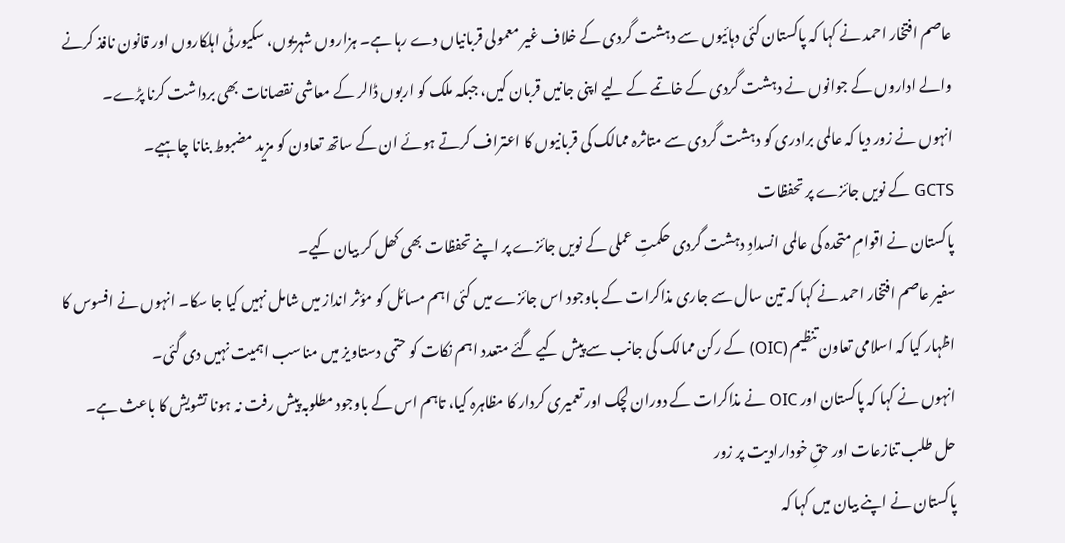عاصم افتخار احمد نے کہا کہ پاکستان کئی دہائیوں سے دہشت گردی کے خلاف غیر معمولی قربانیاں دے رہا ہے۔ ہزاروں شہریوں، سکیورٹی اہلکاروں اور قانون نافذ کرنے والے اداروں کے جوانوں نے دہشت گردی کے خاتمے کے لیے اپنی جانیں قربان کیں، جبکہ ملک کو اربوں ڈالر کے معاشی نقصانات بھی برداشت کرنا پڑے۔
انہوں نے زور دیا کہ عالمی برادری کو دہشت گردی سے متاثرہ ممالک کی قربانیوں کا اعتراف کرتے ہوئے ان کے ساتھ تعاون کو مزید مضبوط بنانا چاہیے۔
GCTS کے نویں جائزے پر تحفظات
پاکستان نے اقوامِ متحدہ کی عالمی انسدادِ دہشت گردی حکمتِ عملی کے نویں جائزے پر اپنے تحفظات بھی کھل کر بیان کیے۔
سفیر عاصم افتخار احمد نے کہا کہ تین سال سے جاری مذاکرات کے باوجود اس جائزے میں کئی اہم مسائل کو مؤثر انداز میں شامل نہیں کیا جا سکا۔ انہوں نے افسوس کا اظہار کیا کہ اسلامی تعاون تنظیم (OIC) کے رکن ممالک کی جانب سے پیش کیے گئے متعدد اہم نکات کو حتمی دستاویز میں مناسب اہمیت نہیں دی گئی۔
انہوں نے کہا کہ پاکستان اور OIC نے مذاکرات کے دوران لچک اور تعمیری کردار کا مظاہرہ کیا، تاہم اس کے باوجود مطلوبہ پیش رفت نہ ہونا تشویش کا باعث ہے۔
حل طلب تنازعات اور حقِ خودارادیت پر زور
پاکستان نے اپنے بیان میں کہا کہ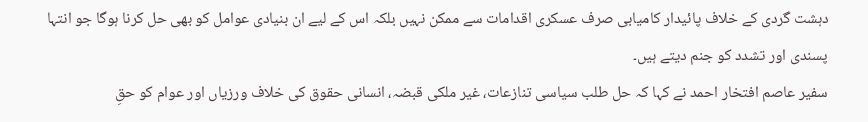دہشت گردی کے خلاف پائیدار کامیابی صرف عسکری اقدامات سے ممکن نہیں بلکہ اس کے لیے ان بنیادی عوامل کو بھی حل کرنا ہوگا جو انتہا پسندی اور تشدد کو جنم دیتے ہیں۔
سفیر عاصم افتخار احمد نے کہا کہ حل طلب سیاسی تنازعات، غیر ملکی قبضہ، انسانی حقوق کی خلاف ورزیاں اور عوام کو حقِ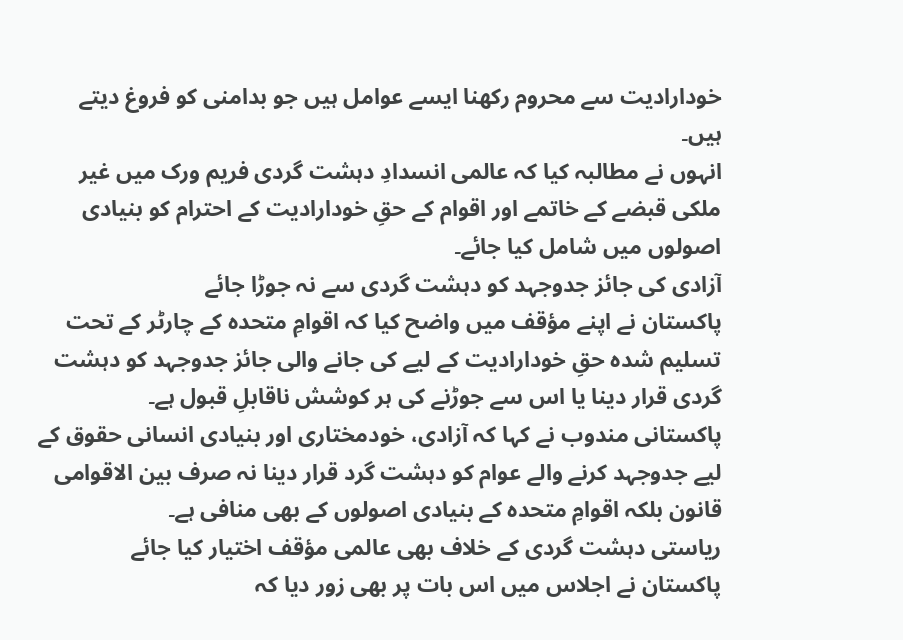خودارادیت سے محروم رکھنا ایسے عوامل ہیں جو بدامنی کو فروغ دیتے ہیں۔
انہوں نے مطالبہ کیا کہ عالمی انسدادِ دہشت گردی فریم ورک میں غیر ملکی قبضے کے خاتمے اور اقوام کے حقِ خودارادیت کے احترام کو بنیادی اصولوں میں شامل کیا جائے۔
آزادی کی جائز جدوجہد کو دہشت گردی سے نہ جوڑا جائے
پاکستان نے اپنے مؤقف میں واضح کیا کہ اقوامِ متحدہ کے چارٹر کے تحت تسلیم شدہ حقِ خودارادیت کے لیے کی جانے والی جائز جدوجہد کو دہشت گردی قرار دینا یا اس سے جوڑنے کی ہر کوشش ناقابلِ قبول ہے۔
پاکستانی مندوب نے کہا کہ آزادی، خودمختاری اور بنیادی انسانی حقوق کے لیے جدوجہد کرنے والے عوام کو دہشت گرد قرار دینا نہ صرف بین الاقوامی قانون بلکہ اقوامِ متحدہ کے بنیادی اصولوں کے بھی منافی ہے۔
ریاستی دہشت گردی کے خلاف بھی عالمی مؤقف اختیار کیا جائے
پاکستان نے اجلاس میں اس بات پر بھی زور دیا کہ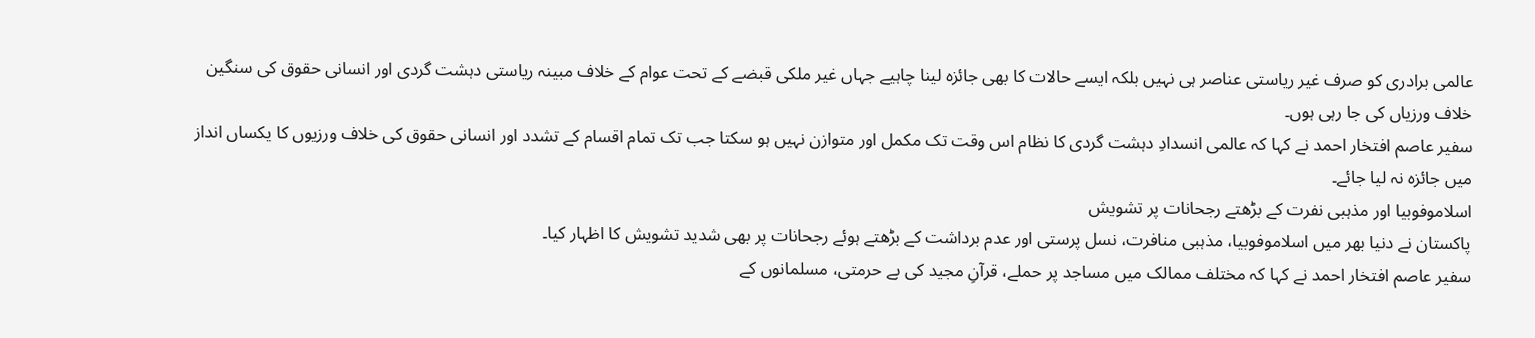عالمی برادری کو صرف غیر ریاستی عناصر ہی نہیں بلکہ ایسے حالات کا بھی جائزہ لینا چاہیے جہاں غیر ملکی قبضے کے تحت عوام کے خلاف مبینہ ریاستی دہشت گردی اور انسانی حقوق کی سنگین خلاف ورزیاں کی جا رہی ہوں۔
سفیر عاصم افتخار احمد نے کہا کہ عالمی انسدادِ دہشت گردی کا نظام اس وقت تک مکمل اور متوازن نہیں ہو سکتا جب تک تمام اقسام کے تشدد اور انسانی حقوق کی خلاف ورزیوں کا یکساں انداز میں جائزہ نہ لیا جائے۔
اسلاموفوبیا اور مذہبی نفرت کے بڑھتے رجحانات پر تشویش
پاکستان نے دنیا بھر میں اسلاموفوبیا، مذہبی منافرت، نسل پرستی اور عدم برداشت کے بڑھتے ہوئے رجحانات پر بھی شدید تشویش کا اظہار کیا۔
سفیر عاصم افتخار احمد نے کہا کہ مختلف ممالک میں مساجد پر حملے، قرآنِ مجید کی بے حرمتی، مسلمانوں کے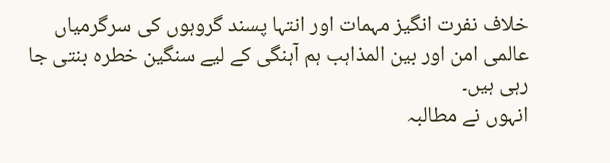خلاف نفرت انگیز مہمات اور انتہا پسند گروہوں کی سرگرمیاں عالمی امن اور بین المذاہب ہم آہنگی کے لیے سنگین خطرہ بنتی جا رہی ہیں۔
انہوں نے مطالبہ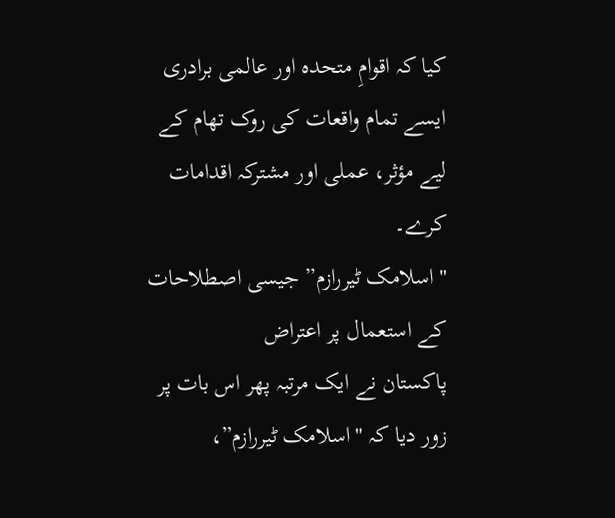کیا کہ اقوامِ متحدہ اور عالمی برادری ایسے تمام واقعات کی روک تھام کے لیے مؤثر، عملی اور مشترکہ اقدامات کرے۔
"اسلامک ٹیررازم” جیسی اصطلاحات کے استعمال پر اعتراض
پاکستان نے ایک مرتبہ پھر اس بات پر زور دیا کہ "اسلامک ٹیررازم”،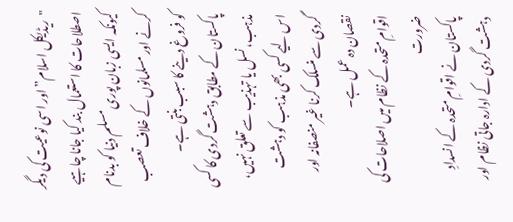"ریڈیکل اسلام” اور اسی نوعیت کی دیگر اصطلاحات کا استعمال بند کیا جانا چاہیے کیونکہ ایسی زبان پوری مسلم دنیا کو بدنام کرنے اور مسلمانوں کے خلاف تعصب کو فروغ دینے کا سبب بنتی ہے۔
پاکستان کے مطابق دہشت گردی کا کسی مذہب، نسل یا تہذیب سے تعلق نہیں، اس لیے کسی بھی مذہب کو دہشت گردی سے منسلک کرنا غیر منصفانہ اور نقصان دہ عمل ہے۔
اقوامِ متحدہ کے نظام میں اصلاحات کی ضرورت
پاکستان نے اقوامِ متحدہ کے انسدادِ دہشت گردی کے ادارہ جاتی نظام اور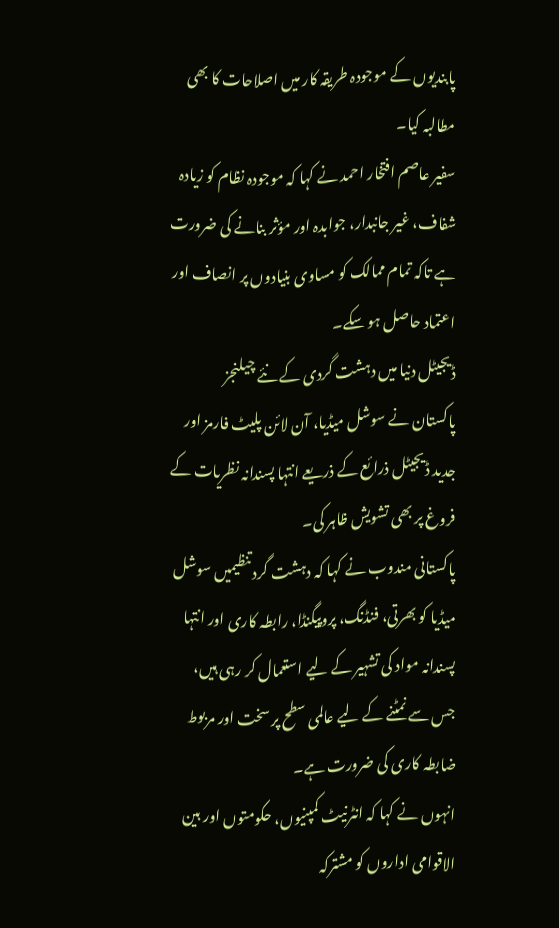پابندیوں کے موجودہ طریقہ کار میں اصلاحات کا بھی مطالبہ کیا۔
سفیر عاصم افتخار احمد نے کہا کہ موجودہ نظام کو زیادہ شفاف، غیر جانبدار، جوابدہ اور مؤثر بنانے کی ضرورت ہے تاکہ تمام ممالک کو مساوی بنیادوں پر انصاف اور اعتماد حاصل ہو سکے۔
ڈیجیٹل دنیا میں دہشت گردی کے نئے چیلنجز
پاکستان نے سوشل میڈیا، آن لائن پلیٹ فارمز اور جدید ڈیجیٹل ذرائع کے ذریعے انتہا پسندانہ نظریات کے فروغ پر بھی تشویش ظاہر کی۔
پاکستانی مندوب نے کہا کہ دہشت گرد تنظیمیں سوشل میڈیا کو بھرتی، فنڈنگ، پروپیگنڈا، رابطہ کاری اور انتہا پسندانہ مواد کی تشہیر کے لیے استعمال کر رہی ہیں، جس سے نمٹنے کے لیے عالمی سطح پر سخت اور مربوط ضابطہ کاری کی ضرورت ہے۔
انہوں نے کہا کہ انٹرنیٹ کمپنیوں، حکومتوں اور بین الاقوامی اداروں کو مشترکہ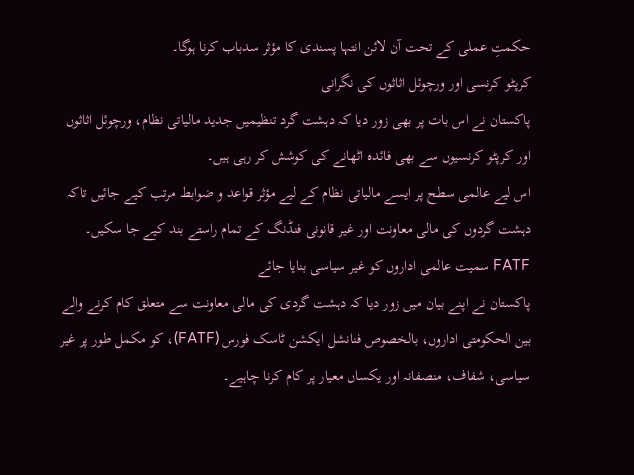حکمتِ عملی کے تحت آن لائن انتہا پسندی کا مؤثر سدباب کرنا ہوگا۔
کرپٹو کرنسی اور ورچوئل اثاثوں کی نگرانی
پاکستان نے اس بات پر بھی زور دیا کہ دہشت گرد تنظیمیں جدید مالیاتی نظام، ورچوئل اثاثوں اور کرپٹو کرنسیوں سے بھی فائدہ اٹھانے کی کوشش کر رہی ہیں۔
اس لیے عالمی سطح پر ایسے مالیاتی نظام کے لیے مؤثر قواعد و ضوابط مرتب کیے جائیں تاکہ دہشت گردوں کی مالی معاونت اور غیر قانونی فنڈنگ کے تمام راستے بند کیے جا سکیں۔
FATF سمیت عالمی اداروں کو غیر سیاسی بنایا جائے
پاکستان نے اپنے بیان میں زور دیا کہ دہشت گردی کی مالی معاونت سے متعلق کام کرنے والے بین الحکومتی اداروں، بالخصوص فنانشل ایکشن ٹاسک فورس (FATF)، کو مکمل طور پر غیر سیاسی، شفاف، منصفانہ اور یکساں معیار پر کام کرنا چاہیے۔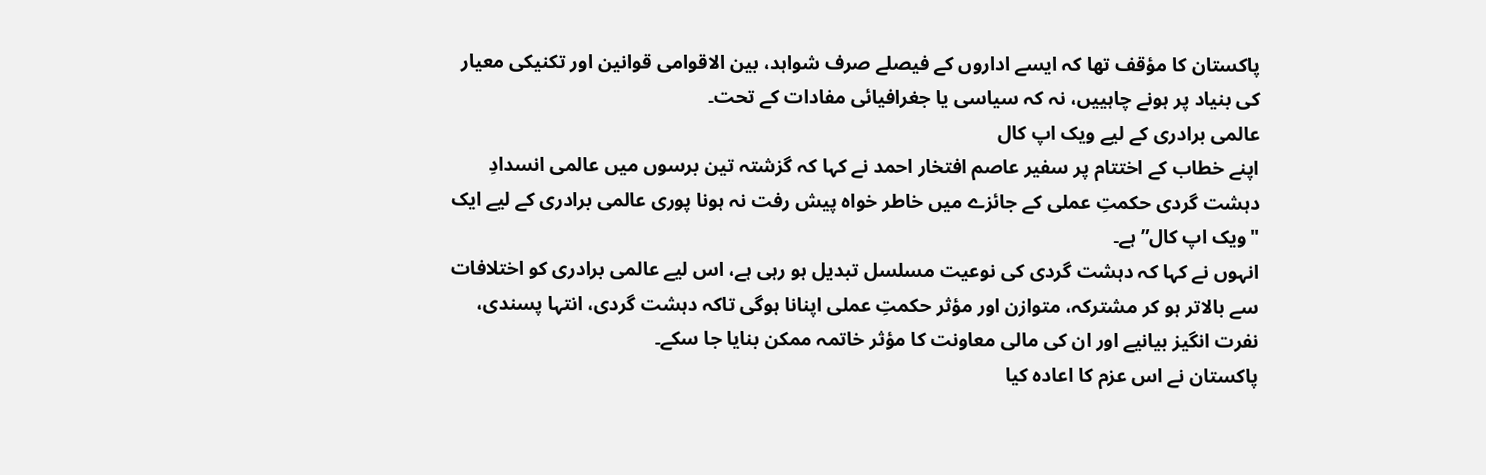پاکستان کا مؤقف تھا کہ ایسے اداروں کے فیصلے صرف شواہد، بین الاقوامی قوانین اور تکنیکی معیار کی بنیاد پر ہونے چاہییں، نہ کہ سیاسی یا جغرافیائی مفادات کے تحت۔
عالمی برادری کے لیے ویک اپ کال
اپنے خطاب کے اختتام پر سفیر عاصم افتخار احمد نے کہا کہ گزشتہ تین برسوں میں عالمی انسدادِ دہشت گردی حکمتِ عملی کے جائزے میں خاطر خواہ پیش رفت نہ ہونا پوری عالمی برادری کے لیے ایک "ویک اپ کال” ہے۔
انہوں نے کہا کہ دہشت گردی کی نوعیت مسلسل تبدیل ہو رہی ہے، اس لیے عالمی برادری کو اختلافات سے بالاتر ہو کر مشترکہ، متوازن اور مؤثر حکمتِ عملی اپنانا ہوگی تاکہ دہشت گردی، انتہا پسندی، نفرت انگیز بیانیے اور ان کی مالی معاونت کا مؤثر خاتمہ ممکن بنایا جا سکے۔
پاکستان نے اس عزم کا اعادہ کیا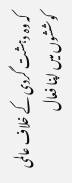کہ وہ دہشت گردی کے خلاف عالمی کوششوں میں اپنا فعال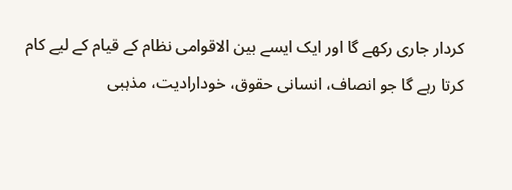کردار جاری رکھے گا اور ایک ایسے بین الاقوامی نظام کے قیام کے لیے کام کرتا رہے گا جو انصاف، انسانی حقوق، خودارادیت، مذہبی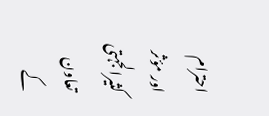احترام اور مؤثر کثیرالجہتی تعاون کے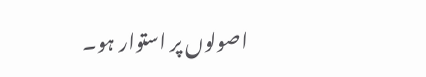اصولوں پر استوار ہو۔